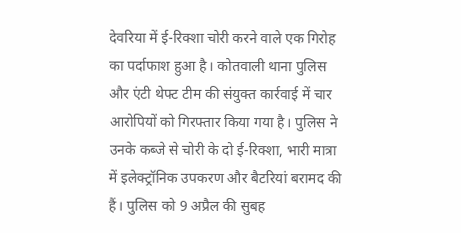देवरिया में ई-रिक्शा चोरी करने वाले एक गिरोह का पर्दाफाश हुआ है। कोतवाली थाना पुलिस और एंटी थेफ्ट टीम की संयुक्त कार्रवाई में चार आरोपियों को गिरफ्तार किया गया है। पुलिस ने उनके कब्जे से चोरी के दो ई-रिक्शा, भारी मात्रा में इलेक्ट्रॉनिक उपकरण और बैटरियां बरामद की हैं। पुलिस को 9 अप्रैल की सुबह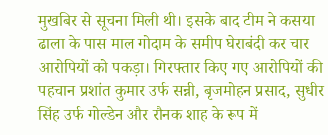मुखबिर से सूचना मिली थी। इसके बाद टीम ने कसया ढाला के पास माल गोदाम के समीप घेराबंदी कर चार आरोपियों को पकड़ा। गिरफ्तार किए गए आरोपियों की पहचान प्रशांत कुमार उर्फ सन्नी, बृजमोहन प्रसाद, सुधीर सिंह उर्फ गोल्डेन और रौनक शाह के रूप में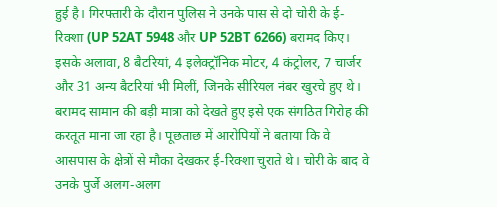हुई है। गिरफ्तारी के दौरान पुलिस ने उनके पास से दो चोरी के ई-रिक्शा (UP 52AT 5948 और UP 52BT 6266) बरामद किए। इसके अलावा, 8 बैटरियां, 4 इलेक्ट्रॉनिक मोटर, 4 कंट्रोलर, 7 चार्जर और 31 अन्य बैटरियां भी मिलीं, जिनके सीरियल नंबर खुरचे हुए थे। बरामद सामान की बड़ी मात्रा को देखते हुए इसे एक संगठित गिरोह की करतूत माना जा रहा है। पूछताछ में आरोपियों ने बताया कि वे आसपास के क्षेत्रों से मौका देखकर ई-रिक्शा चुराते थे। चोरी के बाद वे उनके पुर्जे अलग-अलग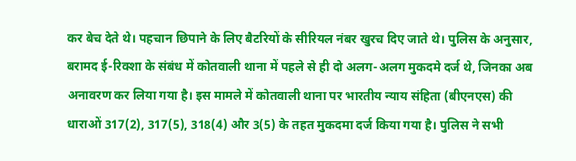कर बेच देते थे। पहचान छिपाने के लिए बैटरियों के सीरियल नंबर खुरच दिए जाते थे। पुलिस के अनुसार, बरामद ई-रिक्शा के संबंध में कोतवाली थाना में पहले से ही दो अलग-अलग मुकदमे दर्ज थे, जिनका अब अनावरण कर लिया गया है। इस मामले में कोतवाली थाना पर भारतीय न्याय संहिता (बीएनएस) की धाराओं 317(2), 317(5), 318(4) और 3(5) के तहत मुकदमा दर्ज किया गया है। पुलिस ने सभी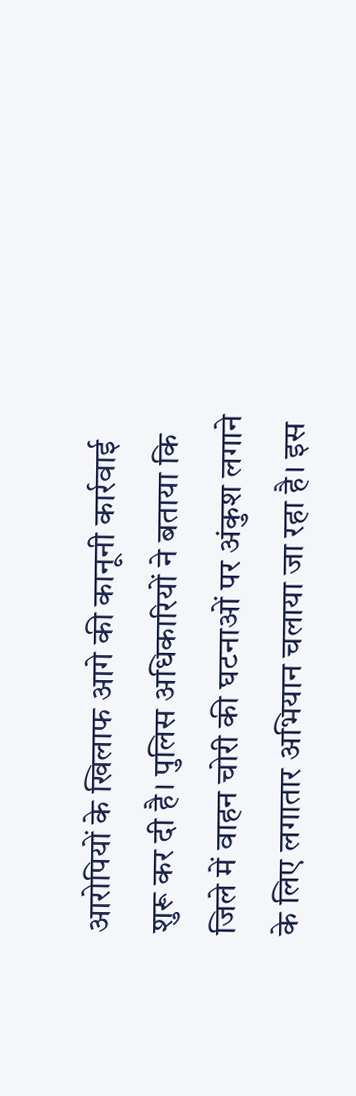आरोपियों के खिलाफ आगे की कानूनी कार्रवाई शुरू कर दी है। पुलिस अधिकारियों ने बताया कि जिले में वाहन चोरी की घटनाओं पर अंकुश लगाने के लिए लगातार अभियान चलाया जा रहा है। इस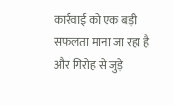कार्रवाई को एक बड़ी सफलता माना जा रहा है और गिरोह से जुड़े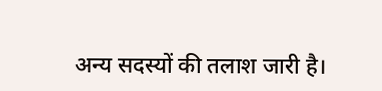अन्य सदस्यों की तलाश जारी है।